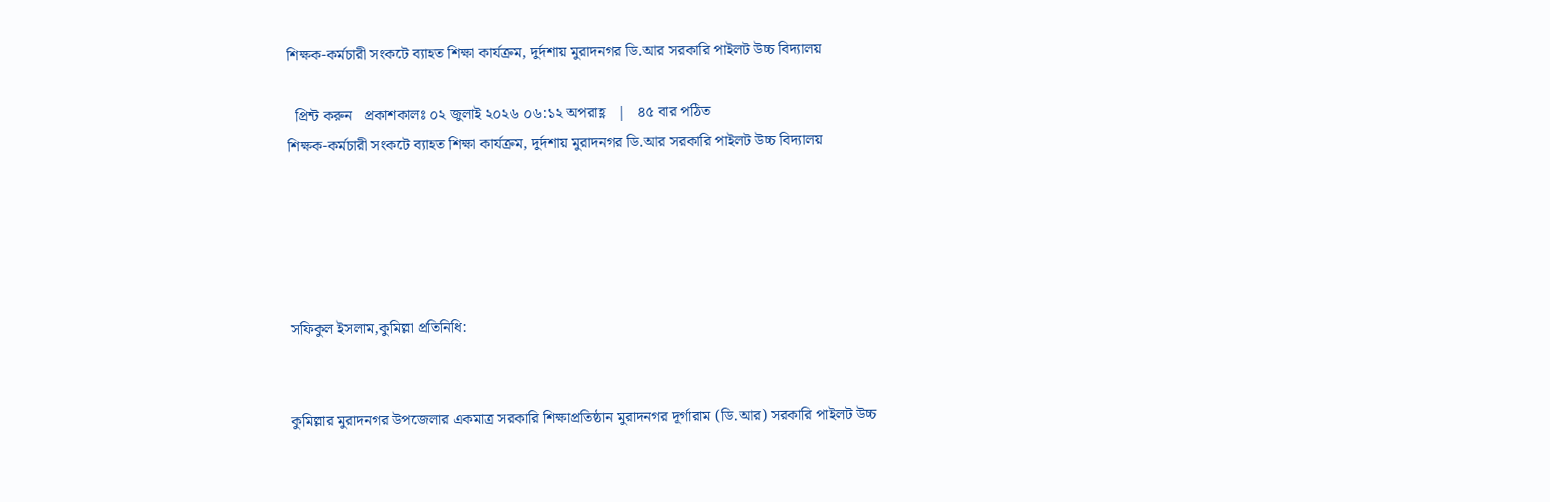শিক্ষক-কর্মচারী সংকটে ব্যাহত শিক্ষা কার্যক্রম, দুর্দশায় মুরাদনগর ডি.আর সরকারি পাইলট উচ্চ বিদ্যালয়

  প্রিন্ট করুন   প্রকাশকালঃ ০২ জুলাই ২০২৬ ০৬:১২ অপরাহ্ণ   |   ৪৫ বার পঠিত
শিক্ষক-কর্মচারী সংকটে ব্যাহত শিক্ষা কার্যক্রম, দুর্দশায় মুরাদনগর ডি.আর সরকারি পাইলট উচ্চ বিদ্যালয়





সফিকুল ইসলাম,কুমিল্লা প্রতিনিধি:


কুমিল্লার মুরাদনগর উপজেলার একমাত্র সরকারি শিক্ষাপ্রতিষ্ঠান মুরাদনগর দূর্গারাম (ডি.আর) সরকারি পাইলট উচ্চ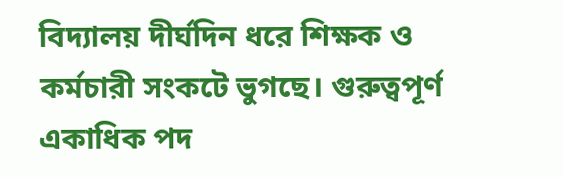বিদ্যালয় দীর্ঘদিন ধরে শিক্ষক ও কর্মচারী সংকটে ভুগছে। গুরুত্বপূর্ণ একাধিক পদ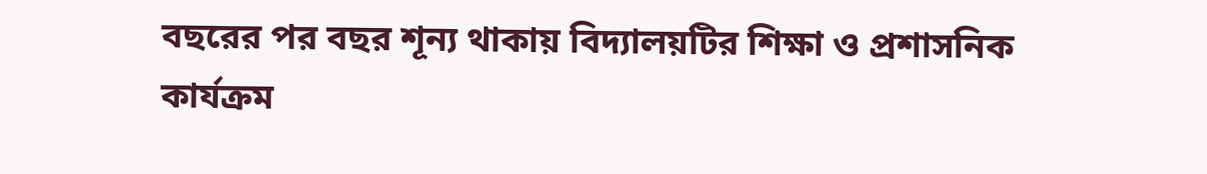বছরের পর বছর শূন্য থাকায় বিদ্যালয়টির শিক্ষা ও প্রশাসনিক কার্যক্রম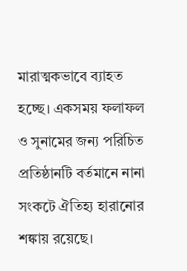মারাত্মকভাবে ব্যাহত হচ্ছে। একসময় ফলাফল ও সুনামের জন্য পরিচিত প্রতিষ্ঠানটি বর্তমানে নানা সংকটে ঐতিহ্য হারানোর শঙ্কায় রয়েছে।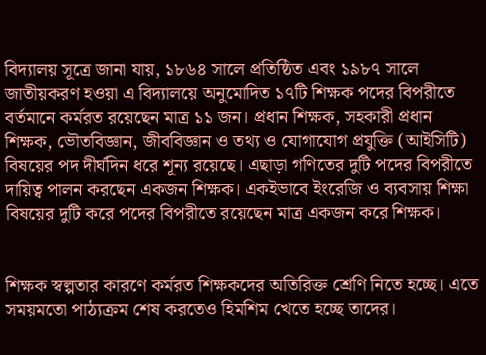বিদ্যালয় সূত্রে জানা যায়, ১৮৬৪ সালে প্রতিষ্ঠিত এবং ১৯৮৭ সালে জাতীয়করণ হওয়া এ বিদ্যালয়ে অনুমোদিত ১৭টি শিক্ষক পদের বিপরীতে বর্তমানে কর্মরত রয়েছেন মাত্র ১১ জন। প্রধান শিক্ষক, সহকারী প্রধান শিক্ষক, ভৌতবিজ্ঞান, জীববিজ্ঞান ও তথ্য ও যোগাযোগ প্রযুক্তি (আইসিটি) বিষয়ের পদ দীর্ঘদিন ধরে শূন্য রয়েছে। এছাড়া গণিতের দুটি পদের বিপরীতে দায়িত্ব পালন করছেন একজন শিক্ষক। একইভাবে ইংরেজি ও ব্যবসায় শিক্ষা বিষয়ের দুটি করে পদের বিপরীতে রয়েছেন মাত্র একজন করে শিক্ষক।


শিক্ষক স্বল্পতার কারণে কর্মরত শিক্ষকদের অতিরিক্ত শ্রেণি নিতে হচ্ছে। এতে সময়মতো পাঠ্যক্রম শেষ করতেও হিমশিম খেতে হচ্ছে তাদের।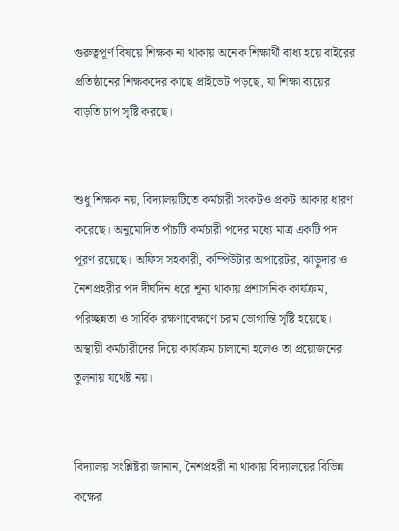গুরুত্বপূর্ণ বিষয়ে শিক্ষক না থাকায় অনেক শিক্ষার্থী বাধ্য হয়ে বাইরের প্রতিষ্ঠানের শিক্ষকদের কাছে প্রাইভেট পড়ছে, যা শিক্ষা ব্যয়ের বাড়তি চাপ সৃষ্টি করছে।


শুধু শিক্ষক নয়, বিদ্যালয়টিতে কর্মচারী সংকটও প্রকট আকার ধারণ করেছে। অনুমোদিত পাঁচটি কর্মচারী পদের মধ্যে মাত্র একটি পদ পূরণ রয়েছে। অফিস সহকারী, কম্পিউটার অপারেটর, ঝাড়ুদার ও নৈশপ্রহরীর পদ দীর্ঘদিন ধরে শূন্য থাকায় প্রশাসনিক কার্যক্রম, পরিচ্ছন্নতা ও সার্বিক রক্ষণাবেক্ষণে চরম ভোগান্তি সৃষ্টি হয়েছে। অস্থায়ী কর্মচারীদের দিয়ে কার্যক্রম চালানো হলেও তা প্রয়োজনের তুলনায় যথেষ্ট নয়।


বিদ্যালয় সংশ্লিষ্টরা জানান, নৈশপ্রহরী না থাকায় বিদ্যালয়ের বিভিন্ন কক্ষের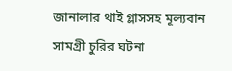জানালার থাই গ্লাসসহ মূল্যবান সামগ্রী চুরির ঘটনা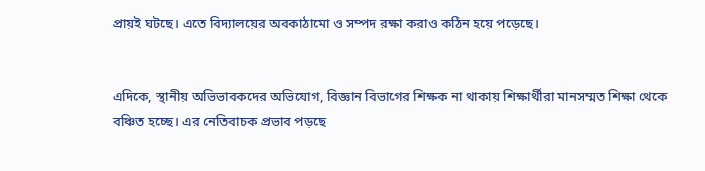প্রায়ই ঘটছে। এতে বিদ্যালয়ের অবকাঠামো ও সম্পদ রক্ষা করাও কঠিন হয়ে পড়েছে।


এদিকে, স্থানীয় অভিভাবকদের অভিযোগ, বিজ্ঞান বিভাগের শিক্ষক না থাকায় শিক্ষার্থীরা মানসম্মত শিক্ষা থেকে বঞ্চিত হচ্ছে। এর নেতিবাচক প্রভাব পড়ছে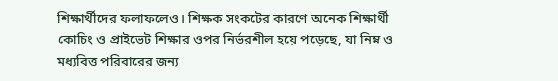শিক্ষার্থীদের ফলাফলেও। শিক্ষক সংকটের কারণে অনেক শিক্ষার্থী কোচিং ও প্রাইভেট শিক্ষার ওপর নির্ভরশীল হয়ে পড়েছে, যা নিম্ন ও মধ্যবিত্ত পরিবারের জন্য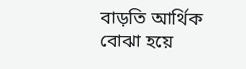বাড়তি আর্থিক বোঝা হয়ে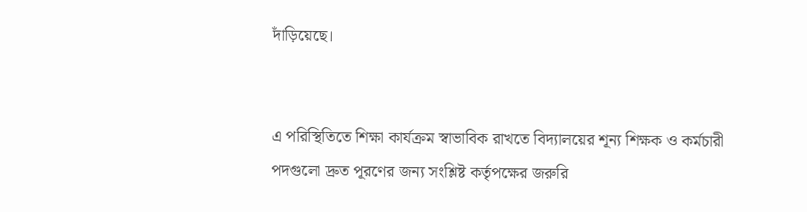দাঁড়িয়েছে।


এ পরিস্থিতিতে শিক্ষা কার্যক্রম স্বাভাবিক রাখতে বিদ্যালয়ের শূন্য শিক্ষক ও কর্মচারী পদগুলো দ্রুত পূরণের জন্য সংশ্লিষ্ট কর্তৃপক্ষের জরুরি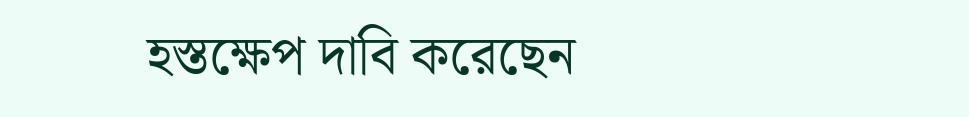হস্তক্ষেপ দাবি করেছেন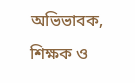অভিভাবক, শিক্ষক ও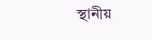স্থানীয়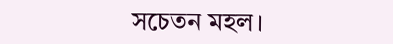সচেতন মহল।